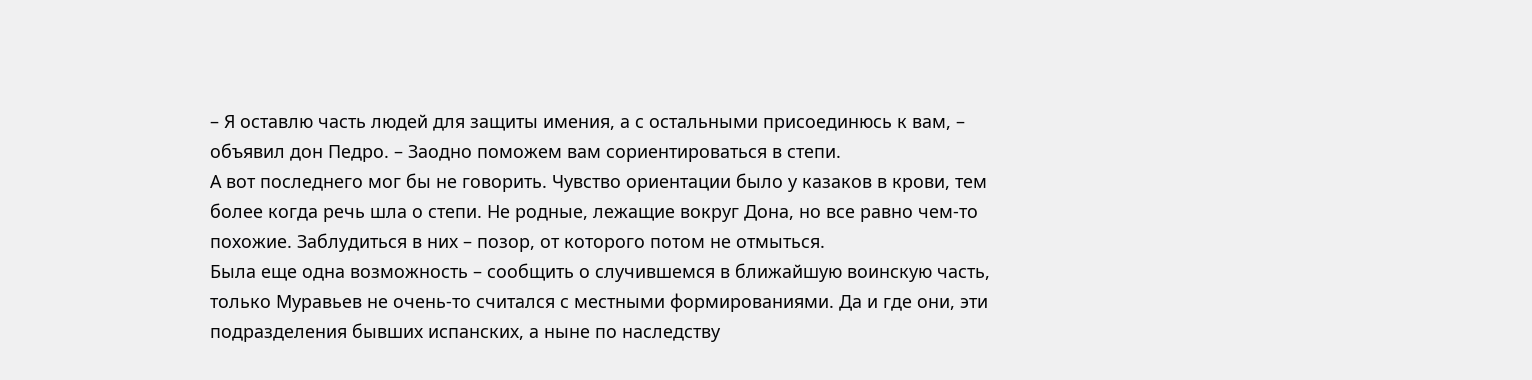– Я оставлю часть людей для защиты имения, а с остальными присоединюсь к вам, – объявил дон Педро. – Заодно поможем вам сориентироваться в степи.
А вот последнего мог бы не говорить. Чувство ориентации было у казаков в крови, тем более когда речь шла о степи. Не родные, лежащие вокруг Дона, но все равно чем-то похожие. Заблудиться в них – позор, от которого потом не отмыться.
Была еще одна возможность – сообщить о случившемся в ближайшую воинскую часть, только Муравьев не очень-то считался с местными формированиями. Да и где они, эти подразделения бывших испанских, а ныне по наследству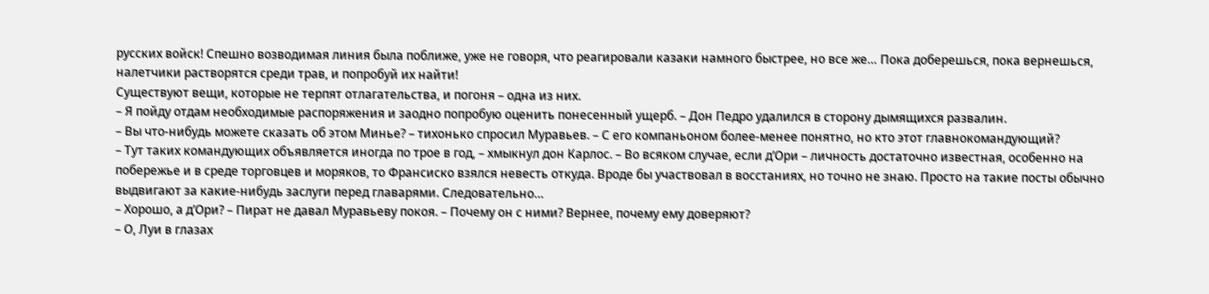русских войск! Спешно возводимая линия была поближе, уже не говоря, что реагировали казаки намного быстрее, но все же… Пока доберешься, пока вернешься, налетчики растворятся среди трав, и попробуй их найти!
Существуют вещи, которые не терпят отлагательства, и погоня – одна из них.
– Я пойду отдам необходимые распоряжения и заодно попробую оценить понесенный ущерб. – Дон Педро удалился в сторону дымящихся развалин.
– Вы что-нибудь можете сказать об этом Минье? – тихонько спросил Муравьев. – С его компаньоном более-менее понятно, но кто этот главнокомандующий?
– Тут таких командующих объявляется иногда по трое в год, – хмыкнул дон Карлос. – Во всяком случае, если д’Ори – личность достаточно известная, особенно на побережье и в среде торговцев и моряков, то Франсиско взялся невесть откуда. Вроде бы участвовал в восстаниях, но точно не знаю. Просто на такие посты обычно выдвигают за какие-нибудь заслуги перед главарями. Следовательно…
– Хорошо, а д’Ори? – Пират не давал Муравьеву покоя. – Почему он с ними? Вернее, почему ему доверяют?
– О, Луи в глазах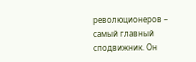революционеров – самый главный сподвижник. Он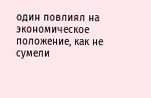один повлиял на экономическое положение, как не сумели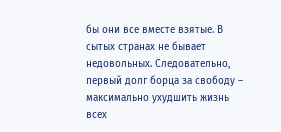бы они все вместе взятые. В сытых странах не бывает недовольных. Следовательно, первый долг борца за свободу – максимально ухудшить жизнь всех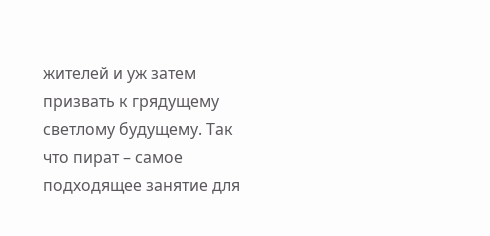жителей и уж затем призвать к грядущему светлому будущему. Так что пират – самое подходящее занятие для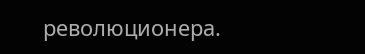революционера.